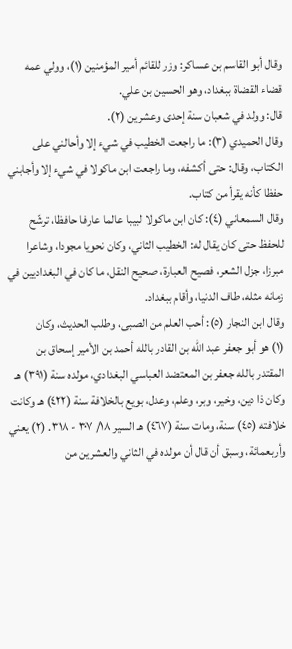وقال أبو القاسم بن عساكر: وزر للقائم أمير المؤمنين (١)، وولي عمه قضاء القضاة ببغداد، وهو الحسين بن علي.
قال: وولد في شعبان سنة إحدى وعشرين (٢).
وقال الحميدي (٣): ما راجعت الخطيب في شيء إلا وأحالني على الكتاب، وقال: حتى أكشفه، وما راجعت ابن ماكولا في شيء إلا وأجابني حفظا كأنه يقرأ من كتاب.
وقال السمعاني (٤): كان ابن ماكولا لبيبا عالما عارفا حافظا، ترشّح للحفظ حتى كان يقال له: الخطيب الثاني، وكان نحويا مجودا، وشاعرا مبرزا، جزل الشعر، فصيح العبارة، صحيح النقل، ما كان في البغداديين في زمانه مثله، طاف الدنيا، وأقام ببغداد.
وقال ابن النجار (٥): أحب العلم من الصبى، وطلب الحديث، وكان
(١) هو أبو جعفر عبد الله بن القادر بالله أحمد بن الأمير إسحاق بن المقتدر بالله جعفر بن المعتضد العباسي البغدادي، مولده سنة (٣٩١) هـ وكان ذا دين، وخير، وبر، وعلم، وعدل، بويع بالخلافة سنة (٤٢٢) هـ وكانت خلافته (٤٥) سنة، ومات سنة (٤٦٧) هـ السير ١٨/ ٣٠٧ - ٣١٨. (٢) يعني وأربعمائة، وسبق أن قال أن مولده في الثاني والعشرين من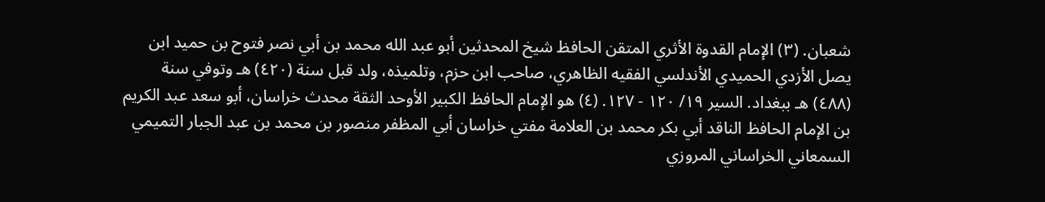شعبان. (٣) الإمام القدوة الأثري المتقن الحافظ شيخ المحدثين أبو عبد الله محمد بن أبي نصر فتوح بن حميد ابن يصل الأزدي الحميدي الأندلسي الفقيه الظاهري، صاحب ابن حزم، وتلميذه، ولد قبل سنة (٤٢٠) هـ وتوفي سنة (٤٨٨) هـ ببغداد. السير ١٩/ ١٢٠ - ١٢٧. (٤) هو الإمام الحافظ الكبير الأوحد الثقة محدث خراسان، أبو سعد عبد الكريم بن الإمام الحافظ الناقد أبي بكر محمد بن العلامة مفتي خراسان أبي المظفر منصور بن محمد بن عبد الجبار التميمي السمعاني الخراساني المروزي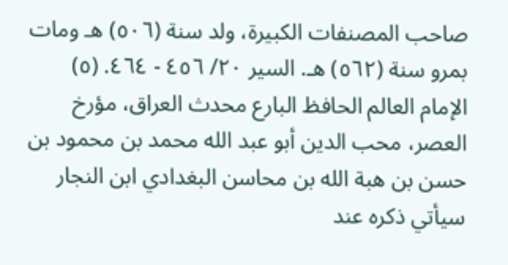صاحب المصنفات الكبيرة، ولد سنة (٥٠٦) هـ ومات بمرو سنة (٥٦٢) هـ. السير ٢٠/ ٤٥٦ - ٤٦٤. (٥) الإمام العالم الحافظ البارع محدث العراق، مؤرخ العصر، محب الدين أبو عبد الله محمد بن محمود بن حسن بن هبة الله بن محاسن البغدادي ابن النجار سيأتي ذكره عند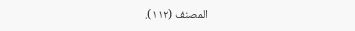المصنف (١١٢).